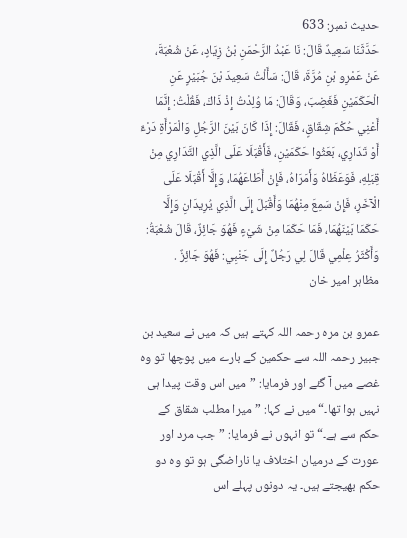حدیث نمبر: 633
حَدَّثَنَا سَعِيدٌ قَالَ: نَا عَبْدُ الرَّحْمَنِ بْنُ زِيَادٍ، عَنْ شُعْبَةَ، عَنْ عَمْرِو بْنِ مُرَّةَ، قَالَ: سَأَلْتُ سَعِيدَ بْنَ جُبَيْرٍ عَنِ الْحَكَمَيْنِ فَغَضِبَ، وَقَالَ: مَا وُلِدْتُ إِذْ ذَاكَ، فَقُلْتُ: إِنَّمَا أَعْنِي حُكْمَ شِقَاقٍ، فَقَالَ: إِذَا كَانَ بَيْنَ الرَّجُلِ وَالْمَرْأَةِ دَرْءٌ أَوْ تَدَارِي، بَعَثُوا حَكَمَيْنِ، فَأَقْبَلَا عَلَى الَّذِي التَّدَارِي مِنْ قِبَلِهِ، فَوَعَظَاهُ وَأَمَرَاهُ، فَإِنْ أَطَاعَهُمَا، وَإِلَّا أَقْبَلَا عَلَى الْآخَرِ، فَإِنْ سَمِعَ مِنْهُمَا وَأَقْبَلَ إِلَى الَّذِي يُرِيدَانِ وَإِلَّا حَكَمَا بَيْنَهُمَا، فَمَا حَكَمَا مِنْ شَيْءٍ فَهُوَ جَائِزٌ، قَالَ شُعْبَةُ: وَأَكْثَرُ عِلْمِي قَالَ لِي رَجُلٌ إِلَى جَنْبِي: فَهُوَ جَائِزٌ .
مظاہر امیر خان

عمرو بن مرہ رحمہ اللہ کہتے ہیں کہ میں نے سعید بن جبیر رحمہ اللہ سے حکمین کے بارے میں پوچھا تو وہ غصے میں آ گئے اور فرمایا: ”میں اس وقت پیدا ہی نہیں ہوا تھا۔“ میں نے کہا: ”میرا مطلب شقاق کے حکم سے ہے۔“ تو انہوں نے فرمایا: ”جب مرد اور عورت کے درمیان اختلاف یا ناراضگی ہو تو وہ دو حکم بھیجتے ہیں۔ یہ دونوں پہلے اس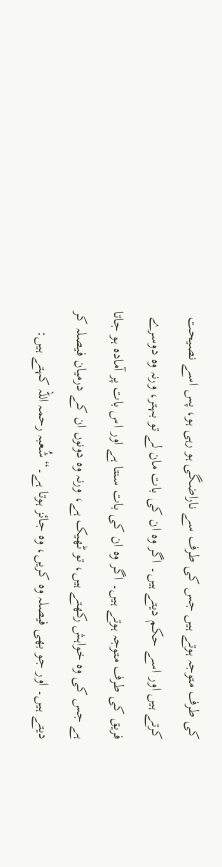کی طرف متوجہ ہوتے ہیں جس کی طرف سے ناراضگی ہو رہی ہو، پس اسے نصیحت کرتے ہیں اور اسے حکم دیتے ہیں۔ اگر وہ ان کی بات مان لے تو بہتر، ورنہ وہ دوسرے فریق کی طرف متوجہ ہوتے ہیں۔ اگر وہ ان کی بات سنتا ہے اور اس بات پر آمادہ ہو جاتا ہے جس کی وہ خواہش رکھتے ہیں، تو ٹھیک ہے، ورنہ وہ دونوں ان کے درمیان فیصلہ کر دیتے ہیں۔ اور جو بھی فیصلہ وہ کریں، وہ جائز ہوتا ہے۔“ شُعبہ رحمہ اللہ کہتے ہیں: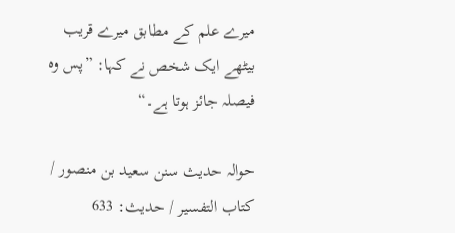میرے علم کے مطابق میرے قریب بیٹھے ایک شخص نے کہا: ”پس وہ فیصلہ جائز ہوتا ہے۔“

حوالہ حدیث سنن سعید بن منصور / كتاب التفسير / حدیث: 633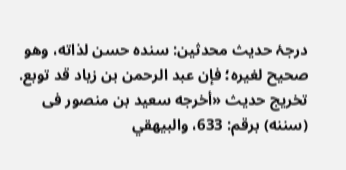درجۂ حدیث محدثین: سنده حسن لذاته، وهو صحيح لغيره؛ فإن عبد الرحمن بن زياد قد توبع.
تخریج حدیث «أخرجه سعيد بن منصور فى (سننه) برقم: 633، والبيهقي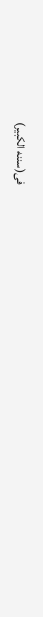فى(سننه الكبير)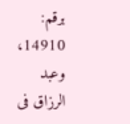برقم: 14910، وعبد الرزاق فى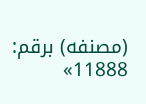(مصنفه) برقم: 11888»